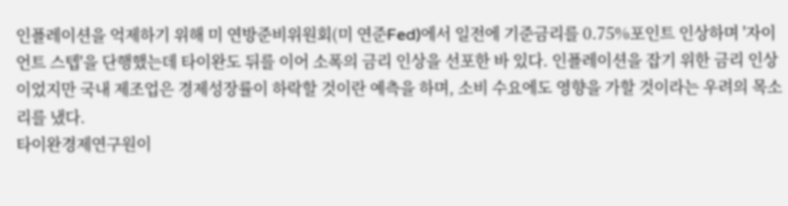인플레이션을 억제하기 위해 미 연방준비위원회(미 연준Fed)에서 일전에 기준금리를 0.75%포인트 인상하며 '자이언트 스텝'을 단행했는데 타이완도 뒤를 이어 소폭의 금리 인상을 선포한 바 있다. 인플레이션을 잡기 위한 금리 인상이었지만 국내 제조업은 경제성장률이 하락할 것이란 예측을 하며, 소비 수요에도 영향을 가할 것이라는 우려의 목소리를 냈다.
타이완경제연구원이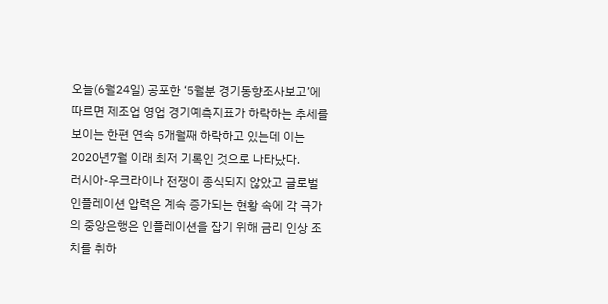오늘(6월24일) 공포한 ‘5월분 경기동향조사보고’에 따르면 제조업 영업 경기예측지표가 하락하는 추세를 보이는 한편 연속 5개월째 하락하고 있는데 이는 2020년7월 이래 최저 기록인 것으로 나타났다.
러시아-우크라이나 전쟁이 종식되지 않았고 글로벌 인플레이션 압력은 계속 증가되는 현황 속에 각 극가의 중앙은행은 인플레이션을 잡기 위해 금리 인상 조치를 취하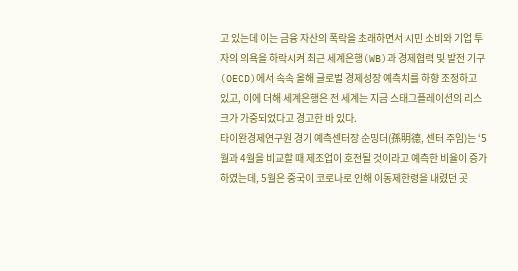고 있는데 이는 금융 자산의 폭락을 초래하면서 시민 소비와 기업 투자의 의욕을 하락시켜 최근 세계은행(WB)과 경제협력 및 발전 기구(OECD)에서 속속 올해 글로벌 경제성장 예측치를 하향 조정하고 있고, 이에 더해 세계은행은 전 세계는 지금 스태그플레이션의 리스크가 가중되었다고 경고한 바 있다.
타이완경제연구원 경기 예측센터장 순밍더(孫明德, 센터 주임)는 ‘5월과 4월을 비교할 때 제조업이 호전될 것이라고 예측한 비율이 증가하였는데, 5월은 중국이 코로나로 인해 이동제한령을 내렸던 곳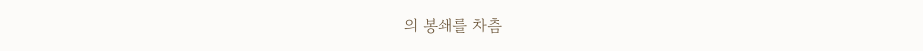의 봉쇄를 차츰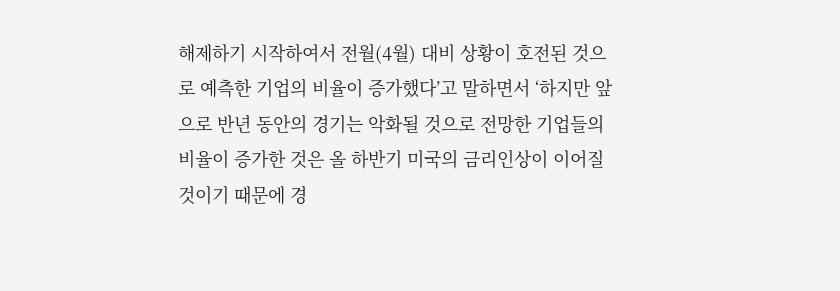해제하기 시작하여서 전월(4월) 대비 상황이 호전된 것으로 예측한 기업의 비율이 증가했다’고 말하면서 ‘하지만 앞으로 반년 동안의 경기는 악화될 것으로 전망한 기업들의 비율이 증가한 것은 올 하반기 미국의 금리인상이 이어질 것이기 때문에 경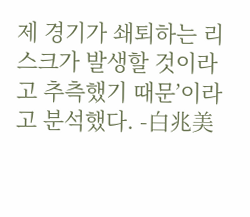제 경기가 쇄퇴하는 리스크가 발생할 것이라고 추측했기 때문’이라고 분석했다. -白兆美